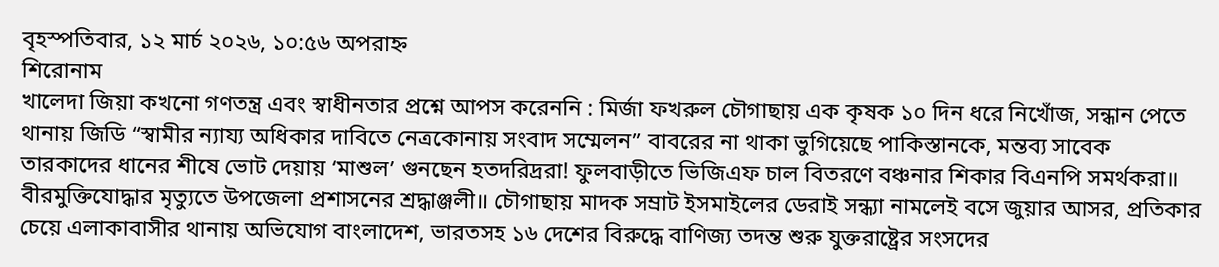বৃহস্পতিবার, ১২ মার্চ ২০২৬, ১০:৫৬ অপরাহ্ন
শিরোনাম
খালেদা জিয়া কখনো গণতন্ত্র এবং স্বাধীনতার প্রশ্নে আপস করেননি : মির্জা ফখরুল চৌগাছায় এক কৃষক ১০ দিন ধরে নিখোঁজ, সন্ধান পেতে থানায় জিডি “স্বামীর ন্যায্য অধিকার দাবিতে নেত্রকোনায় সংবাদ সম্মেলন” বাবরের না থাকা ভুগিয়েছে পাকিস্তানকে, মন্তব্য সাবেক তারকাদের ধানের শীষে ভোট দেয়ায় ‘মাশুল’ গুনছেন হতদরিদ্ররা! ফুলবাড়ীতে ভিজিএফ চাল বিতরণে বঞ্চনার শিকার বিএনপি সমর্থকরা॥ বীরমুক্তিযোদ্ধার মৃত্যুতে উপজেলা প্রশাসনের শ্রদ্ধাঞ্জলী॥ চৌগাছায় মাদক সম্রাট ইসমাইলের ডেরাই সন্ধ্যা নামলেই বসে জুয়ার আসর, প্রতিকার চেয়ে এলাকাবাসীর থানায় অভিযোগ বাংলাদেশ, ভারতসহ ১৬ দেশের বিরুদ্ধে বাণিজ্য তদন্ত শুরু যুক্তরাষ্ট্রের সংসদের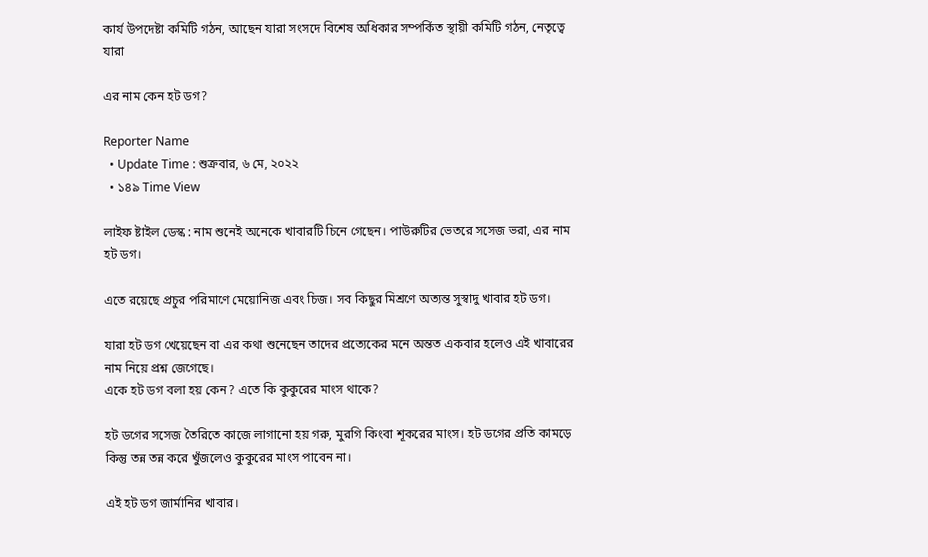কার্য উপদেষ্টা কমিটি গঠন, আছেন যারা সংসদে বিশেষ অধিকার সম্পর্কিত স্থায়ী কমিটি গঠন, নেতৃত্বে যারা

এর নাম কেন হট ডগ?

Reporter Name
  • Update Time : শুক্রবার, ৬ মে, ২০২২
  • ১৪৯ Time View

লাইফ ষ্টাইল ডেস্ক : নাম শুনেই অনেকে খাবারটি চিনে গেছেন। পাউরুটির ভেতরে সসেজ ভরা, এর নাম হট ডগ।

এতে রয়েছে প্রচুর পরিমাণে মেয়োনিজ এবং চিজ। সব কিছুর মিশ্রণে অত্যন্ত সুস্বাদু খাবার হট ডগ।

যারা হট ডগ খেয়েছেন বা এর কথা শুনেছেন তাদের প্রত্যেকের মনে অন্তত একবার হলেও এই খাবারের নাম নিয়ে প্রশ্ন জেগেছে।
একে হট ডগ বলা হয় কেন? এতে কি কুকুরের মাংস থাকে?

হট ডগের সসেজ তৈরিতে কাজে লাগানো হয় গরু, মুরগি কিংবা শূকরের মাংস। হট ডগের প্রতি কামড়ে কিন্তু তন্ন তন্ন করে খুঁজলেও কুকুরের মাংস পাবেন না।

এই হট ডগ জার্মানির খাবার।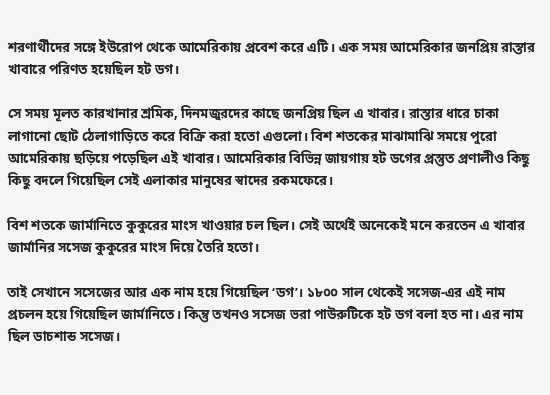শরণার্থীদের সঙ্গে ইউরোপ থেকে আমেরিকায় প্রবেশ করে এটি। এক সময় আমেরিকার জনপ্রিয় রাস্তার খাবারে পরিণত হয়েছিল হট ডগ।

সে সময় মূলত কারখানার শ্রমিক, দিনমজুরদের কাছে জনপ্রিয় ছিল এ খাবার। রাস্তার ধারে চাকা লাগানো ছোট ঠেলাগাড়িতে করে বিক্রি করা হতো এগুলো। বিশ শতকের মাঝামাঝি সময়ে পুরো আমেরিকায় ছড়িয়ে পড়েছিল এই খাবার। আমেরিকার বিভিন্ন জায়গায় হট ডগের প্রস্তুত প্রণালীও কিছু কিছু বদলে গিয়েছিল সেই এলাকার মানুষের স্বাদের রকমফেরে।

বিশ শতকে জার্মানিতে কুকুরের মাংস খাওয়ার চল ছিল। সেই অর্থেই অনেকেই মনে করতেন এ খাবার জার্মানির সসেজ কুকুরের মাংস দিয়ে তৈরি হতো।

তাই সেখানে সসেজের আর এক নাম হয়ে গিয়েছিল ‘ডগ’। ১৮০০ সাল থেকেই সসেজ-এর এই নাম প্রচলন হয়ে গিয়েছিল জার্মানিতে। কিন্তু তখনও সসেজ ভরা পাউরুটিকে হট ডগ বলা হত না। এর নাম ছিল ডাচশান্ড সসেজ।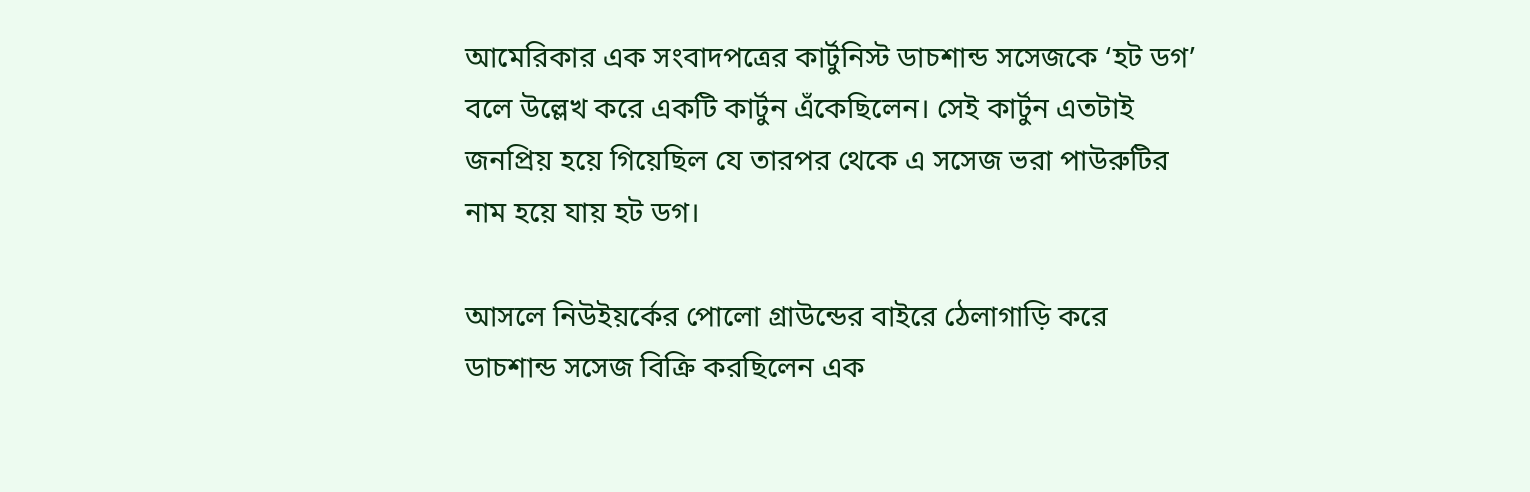আমেরিকার এক সংবাদপত্রের কার্টুনিস্ট ডাচশান্ড সসেজকে ‘হট ডগ’ বলে উল্লেখ করে একটি কার্টুন এঁকেছিলেন। সেই কার্টুন এতটাই জনপ্রিয় হয়ে গিয়েছিল যে তারপর থেকে এ সসেজ ভরা পাউরুটির নাম হয়ে যায় হট ডগ।

আসলে নিউইয়র্কের পোলো গ্রাউন্ডের বাইরে ঠেলাগাড়ি করে ডাচশান্ড সসেজ বিক্রি করছিলেন এক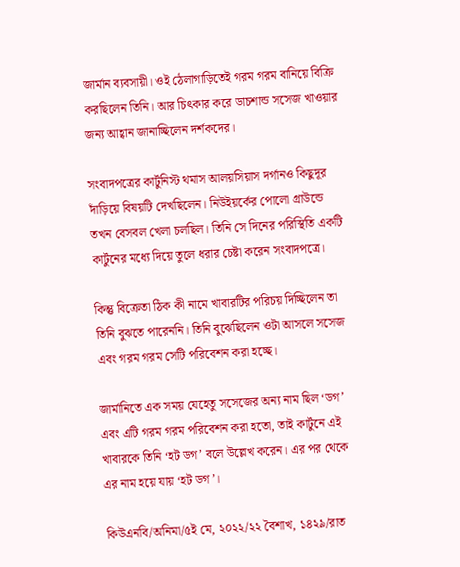জার্মান ব্যবসায়ী। ওই ঠেলাগাড়িতেই গরম গরম বানিয়ে বিক্রি করছিলেন তিনি। আর চিৎকার করে ডাচশান্ড সসেজ খাওয়ার জন্য আহ্বান জানাচ্ছিলেন দর্শকদের।

সংবাদপত্রের কার্টুনিস্ট থমাস আলয়সিয়াস দর্গানও কিছুদূর দাঁড়িয়ে বিষয়টি দেখছিলেন। নিউইয়র্কের পোলো গ্রাউন্ডে তখন বেসবল খেলা চলছিল। তিনি সে দিনের পরিস্থিতি একটি কার্টুনের মধ্যে দিয়ে তুলে ধরার চেষ্টা করেন সংবাদপত্রে।

কিন্তু বিক্রেতা ঠিক কী নামে খাবারটির পরিচয় দিচ্ছিলেন তা তিনি বুঝতে পারেননি। তিনি বুঝেছিলেন ওটা আসলে সসেজ এবং গরম গরম সেটি পরিবেশন করা হচ্ছে।

জার্মানিতে এক সময় যেহেতু সসেজের অন্য নাম ছিল ‘ডগ’ এবং এটি গরম গরম পরিবেশন করা হতো, তাই কার্টুনে এই খাবারকে তিনি ‘হট ডগ’ বলে উল্লেখ করেন। এর পর থেকে এর নাম হয়ে যায় ‘হট ডগ’।

কিউএনবি/অনিমা/৫ই মে, ২০২২/২২ বৈশাখ, ১৪২৯/রাত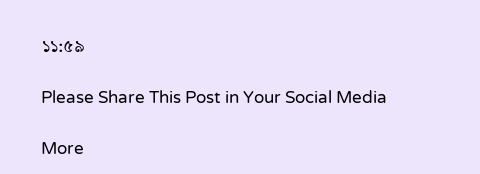১১:৫৯

Please Share This Post in Your Social Media

More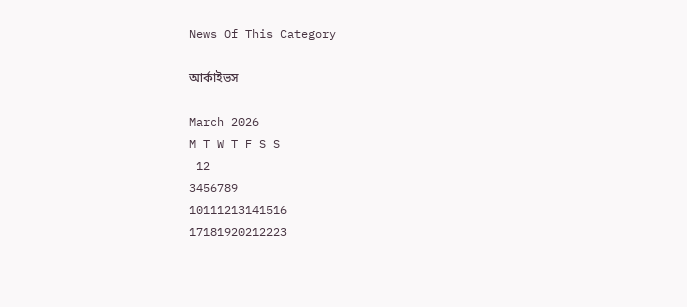News Of This Category

আর্কাইভস

March 2026
M T W T F S S
 12
3456789
10111213141516
17181920212223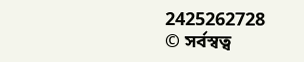2425262728
© সর্বস্বত্ব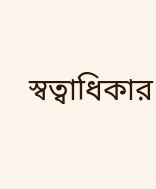স্বত্বাধিকার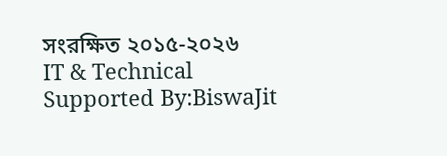সংরক্ষিত ২০১৫-২০২৬
IT & Technical Supported By:BiswaJit